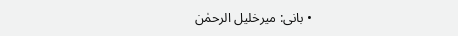• بانی: میرخلیل الرحمٰن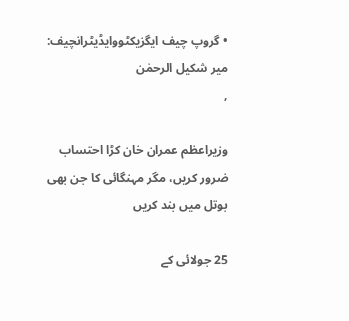• گروپ چیف ایگزیکٹووایڈیٹرانچیف: میر شکیل الرحمٰن
,

وزیراعظم عمران خان کڑا احتساب ضرور کریں، مگر مہنگائی کا جن بھی بوتل میں بند کریں

25 جولائی کے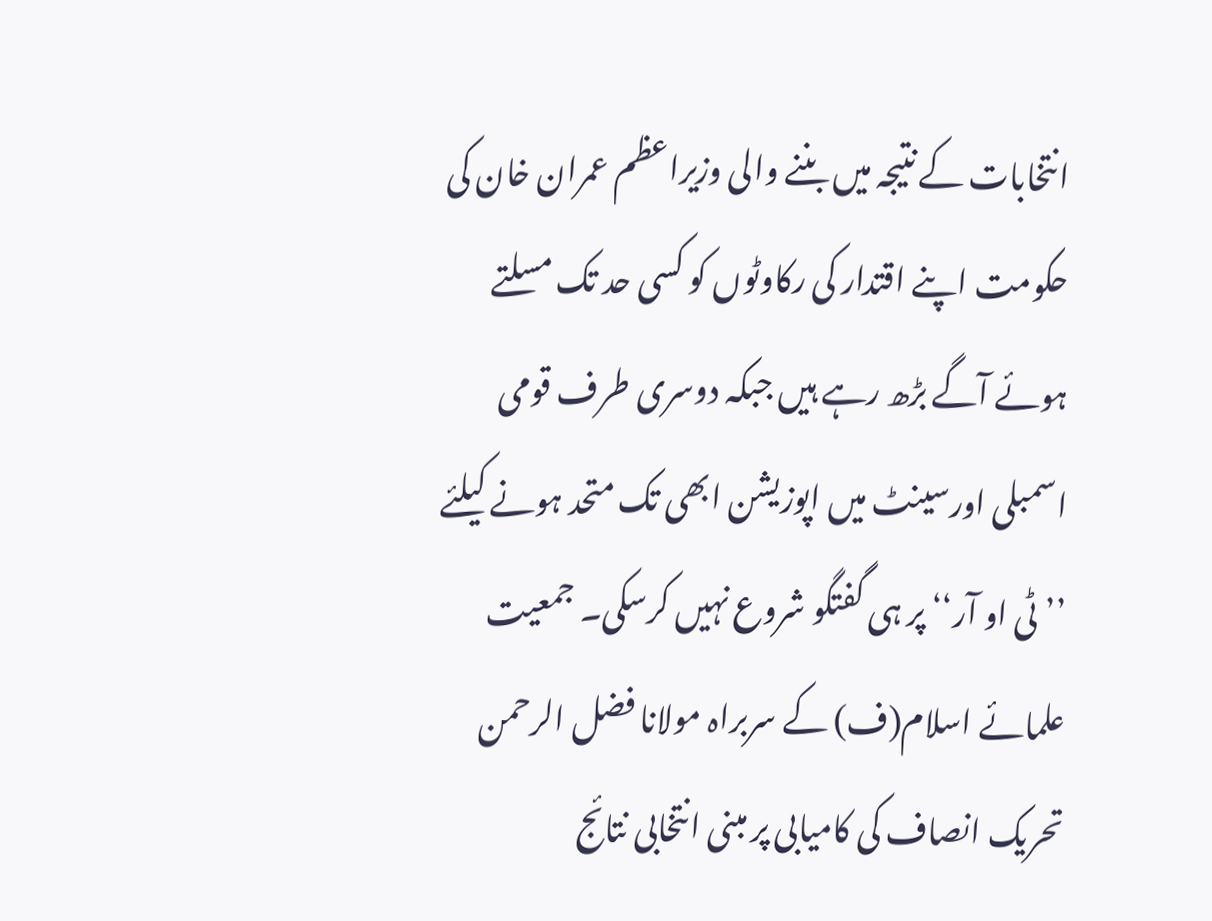انتخابات کے نتیجہ میں بننے والی وزیراعظم عمران خان کی حکومت اپنے اقتدار کی رکاوٹوں کو کسی حد تک مسلتے ہوئے آگے بڑھ رہے ہیں جبکہ دوسری طرف قومی اسمبلی اورسینٹ میں اپوزیشن ابھی تک متحد ہونے کیلئے ’’ٹی او آر‘‘ پر ہی گفتگو شروع نہیں کرسکی۔ جمعیت علمائے اسلام(ف) کے سربراہ مولانا فضل الرحمن تحریک انصاف کی کامیابی پر مبنی انتخابی نتائج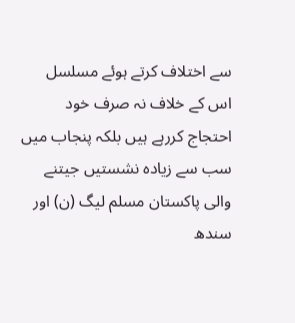سے اختلاف کرتے ہوئے مسلسل اس کے خلاف نہ صرف خود احتجاج کررہے ہیں بلکہ پنجاب میں سب سے زیادہ نشستیں جیتنے والی پاکستان مسلم لیگ (ن) اور سندھ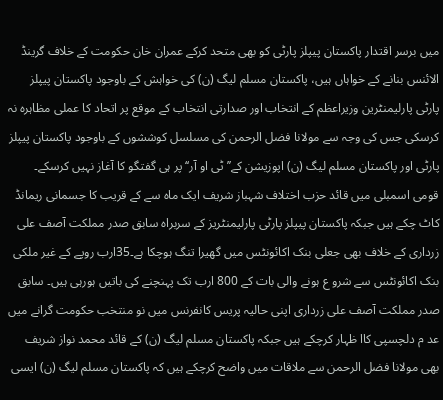میں برسر اقتدار پاکستان پیپلز پارٹی کو بھی متحد کرکے عمران خان حکومت کے خلاف گرینڈ الائنس بنانے کے خواہاں ہیں، پاکستان مسلم لیگ (ن) کی خواہش کے باوجود پاکستان پیپلز پارٹی پارلیمنٹرین وزیراعظم کے انتخاب اور صدارتی انتخاب کے موقع پر اتحاد کا عملی مظاہرہ نہ کرسکی جس کی وجہ سے مولانا فضل الرحمن کی مسلسل کوششوں کے باوجود پاکستان پیپلز پارٹی اور پاکستان مسلم لیگ (ن) اپوزیشن کے’’ ٹی او آر‘‘ پر ہی گفتگو کا آغاز نہیں کرسکے۔ قومی اسمبلی میں قائد حزب اختلاف شہباز شریف ایک ماہ سے کے قریب کا جسمانی ریمانڈ کاٹ چکے ہیں جبکہ پاکستان پیپلز پارٹی پارلیمنٹریز کے سربراہ سابق صدر مملکت آصف علی زرداری کے خلاف بھی جعلی بنک اکائونٹس میں گھیرا تنگ ہوچکا ہے۔35ارب روپے کے غیر ملکی بنک اکائونٹس سے شرو ع ہونے والی بات کے 800 ارب تک پہنچنے کی باتیں ہورہی ہیں۔ سابق صدر مملکت آصف علی زرداری اپنی حالیہ پریس کانفرنس میں نو منتخب حکومت گرانے میں عد م دلچسپی کاا ظہار کرچکے ہیں جبکہ پاکستان مسلم لیگ (ن) کے قائد محمد نواز شریف بھی مولانا فضل الرحمن سے ملاقات میں واضح کرچکے ہیں کہ پاکستان مسلم لیگ (ن) ایسی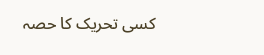کسی تحریک کا حصہ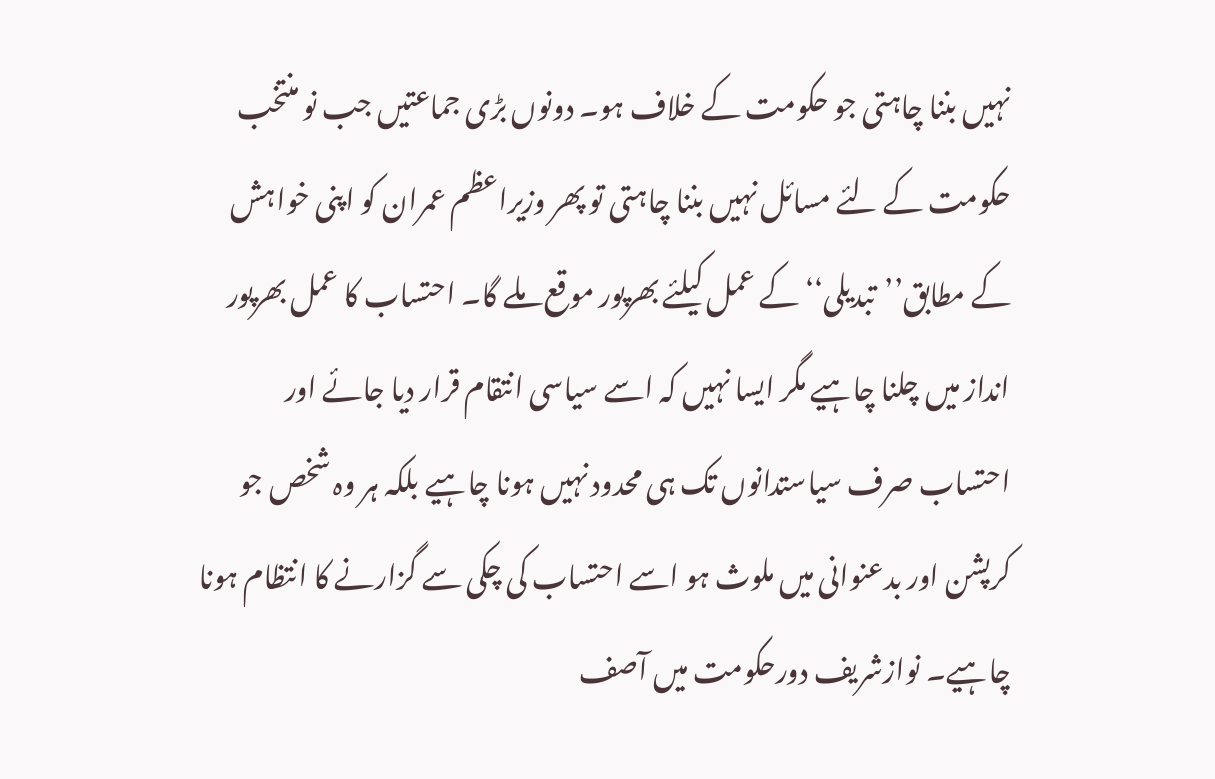نہیں بننا چاہتی جو حکومت کے خلاف ہو۔ دونوں بڑی جماعتیں جب نو منتخب حکومت کے لئے مسائل نہیں بننا چاہتی تو پھر وزیراعظم عمران کو اپنی خواہش کے مطابق’’تبدیلی‘‘ کے عمل کیلئے بھرپور موقع ملے گا۔ احتساب کا عمل بھرپور انداز میں چلنا چاہیے مگر ایسا نہیں کہ اسے سیاسی انتقام قرار دیا جائے اور احتساب صرف سیاستدانوں تک ہی محدود نہیں ہونا چاہیے بلکہ ہر وہ شخص جو کرپشن اور بدعنوانی میں ملوث ہو اسے احتساب کی چکی سے گزارنے کا انتظام ہونا چاہیے۔ نوازشریف دورحکومت میں آصف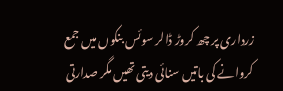زرداری پر چھ کروڑ ڈالر سوئس بنکوں میں جمع کروانے کی باتیں سنائی دیتی تھیں مگر صدارتی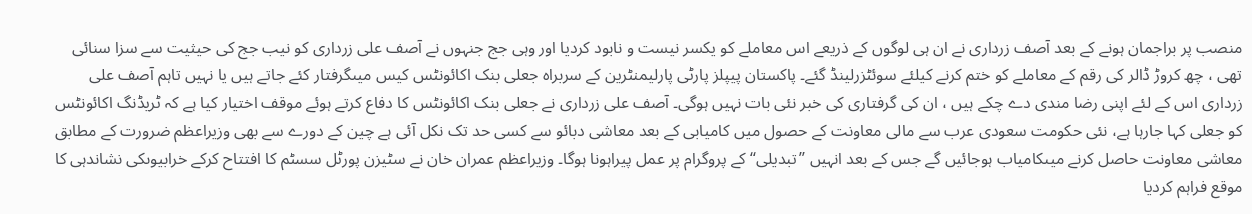منصب پر براجمان ہونے کے بعد آصف زرداری نے ان ہی لوگوں کے ذریعے اس معاملے کو یکسر نیست و نابود کردیا اور وہی جج جنہوں نے آصف علی زرداری کو نیب جج کی حیثیت سے سزا سنائی تھی ، چھ کروڑ ڈالر کی رقم کے معاملے کو ختم کرنے کیلئے سوئٹزرلینڈ گئے۔ پاکستان پیپلز پارٹی پارلیمنٹرین کے سربراہ جعلی بنک اکائونٹس کیس میںگرفتار کئے جاتے ہیں یا نہیں تاہم آصف علی زرداری اس کے لئے اپنی رضا مندی دے چکے ہیں ، ان کی گرفتاری کی خبر نئی بات نہیں ہوگی۔ آصف علی زرداری نے جعلی بنک اکائونٹس کا دفاع کرتے ہوئے موقف اختیار کیا ہے کہ ٹریڈنگ اکائونٹس کو جعلی کہا جارہا ہے، نئی حکومت سعودی عرب سے مالی معاونت کے حصول میں کامیابی کے بعد معاشی دبائو سے کسی حد تک نکل آئی ہے چین کے دورے سے بھی وزیراعظم ضرورت کے مطابق معاشی معاونت حاصل کرنے میںکامیاب ہوجائیں گے جس کے بعد انہیں ’’تبدیلی‘‘ کے پروگرام پر عمل پیراہونا ہوگا۔ وزیراعظم عمران خان نے سٹیزن پورٹل سسٹم کا افتتاح کرکے خرابیوںکی نشاندہی کا موقع فراہم کردیا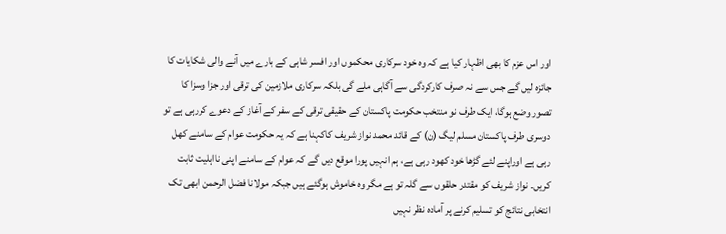اور اس عزم کا بھی اظہار کیا ہے کہ وہ خود سرکاری محکموں اور افسر شاہی کے بارے میں آنے والی شکایات کا جائزہ لیں گے جس سے نہ صرف کارکردگی سے آگاہی ملے گی بلکہ سرکاری ملازمین کی ترقی اور جزا وسزا کا تصور وضع ہوگا، ایک طرف نو منتخب حکومت پاکستان کے حقیقی ترقی کے سفر کے آغاز کے دعوے کررہی ہے تو دوسری طرف پاکستان مسلم لیگ (ن) کے قائد محمد نواز شریف کاکہنا ہے کہ یہ حکومت عوام کے سامنے کھل رہی ہے اوراپنے لئے گڑھا خود کھود رہی ہے، ہم انہیں پورا موقع دیں گے کہ عوام کے سامنے اپنی نااہلیت ثابت کریں۔ نواز شریف کو مقتدر حلقوں سے گلہ تو ہے مگر وہ خاموش ہوگئے ہیں جبکہ مولانا فضل الرحمن ابھی تک انتخابی نتائج کو تسلیم کرنے پر آمادہ نظر نہیں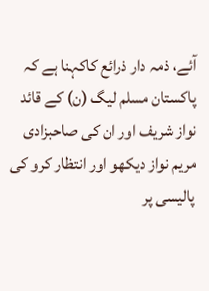آئے، ذمہ دار ذرائع کاکہنا ہے کہ پاکستان مسلم لیگ (ن) کے قائد نواز شریف اور ان کی صاحبزادی مریم نواز دیکھو اور انتظار کرو کی پالیسی پر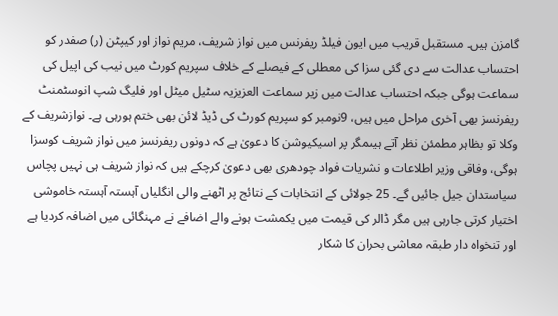گامزن ہیں۔ مستقبل قریب میں ایون فیلڈ ریفرنس میں نواز شریف، مریم نواز اور کیپٹن (ر) صفدر کو احتساب عدالت سے دی گئی سزا کی معطلی کے فیصلے کے خلاف سپریم کورٹ میں نیب کی اپیل کی سماعت ہوگی جبکہ احتساب عدالت میں زیر سماعت العزیزیہ سٹیل میٹل اور فلیگ شپ انوسٹمنٹ ریفرنسز بھی آخری مراحل میں ہیں، 9نومبر کو سپریم کورٹ کی ڈیڈ لائن بھی ختم ہورہی ہے۔ نوازشریف کے وکلا تو بظاہر مطمئن نظر آتے ہیںمگر پر اسیکیوشن کا دعویٰ ہے کہ دونوں ریفرنسز میں نواز شریف کوسزا ہوگی، وفاقی وزیر اطلاعات و نشریات فواد چودھری بھی دعویٰ کرچکے ہیں کہ نواز شریف ہی نہیں پچاس سیاستدان جیل جائیں گے۔ 25 جولائی کے انتخابات کے نتائج پر اٹھنے والی انگلیاں آہستہ آہستہ خاموشی اختیار کرتی جارہی ہیں مگر ڈالر کی قیمت میں یکمشت ہونے والے اضافے نے مہنگائی میں اضافہ کردیا ہے اور تنخواہ دار طبقہ معاشی بحران کا شکار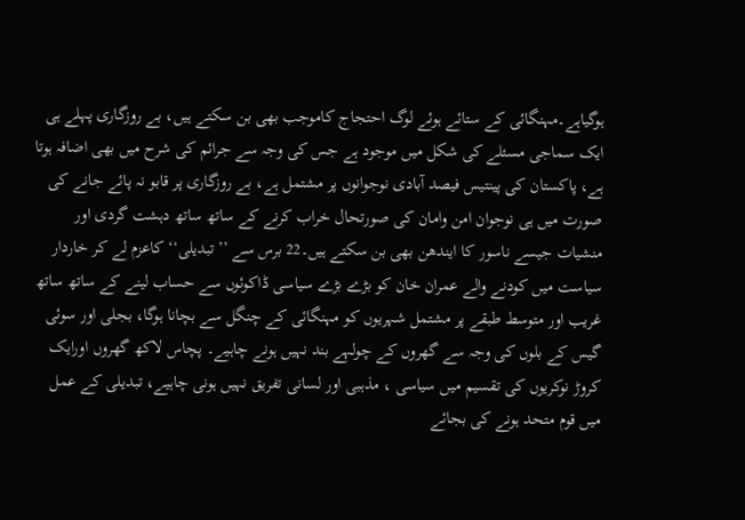ہوگیاہے۔مہنگائی کے ستائے ہوئے لوگ احتجاج کاموجب بھی بن سکتے ہیں، بے روزگاری پہلے ہی ایک سماجی مسئلے کی شکل میں موجود ہے جس کی وجہ سے جرائم کی شرح میں بھی اضافہ ہوتا ہے، پاکستان کی پینتیس فیصد آبادی نوجوانوں پر مشتمل ہے، بے روزگاری پر قابو نہ پائے جانے کی صورت میں ہی نوجوان امن وامان کی صورتحال خراب کرنے کے ساتھ ساتھ دہشت گردی اور منشیات جیسے ناسور کا ایندھن بھی بن سکتے ہیں۔22 برس سے ’’تبدیلی‘‘ کاعزم لے کر خاردار سیاست میں کودنے والے عمران خان کو بڑے بڑے سیاسی ڈاکوئوں سے حساب لینے کے ساتھ ساتھ غریب اور متوسط طبقے پر مشتمل شہریوں کو مہنگائی کے چنگل سے بچانا ہوگا، بجلی اور سوئی گیس کے بلوں کی وجہ سے گھروں کے چولہے بند نہیں ہونے چاہیے۔ پچاس لاکھ گھروں اورایک کروڑ نوکریوں کی تقسیم میں سیاسی ، مذہبی اور لسانی تفریق نہیں ہونی چاہیے، تبدیلی کے عمل میں قوم متحد ہونے کی بجائے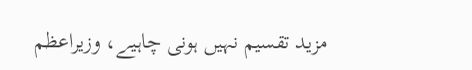مزید تقسیم نہیں ہونی چاہیے، وزیراعظم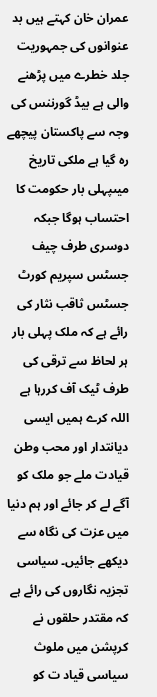عمران خان کہتے ہیں بد عنوانوں کی جمہوریت جلد خطرے میں پڑھنے والی ہے بیڈ گورننس کی وجہ سے پاکستان پیچھے رہ گیا ہے ملکی تاریخ میںپہلی بار حکومت کا احتساب ہوگا جبکہ دوسری طرف چیف جسٹس سپریم کورٹ جسٹس ثاقب نثار کی رائے ہے کہ ملک پہلی بار ہر لحاظ سے ترقی کی طرف ٹیک آف کررہا ہے اللہ کرے ہمیں ایسی دیانتدار اور محب وطن قیادت ملے جو ملک کو آگے لے کر جائے اور ہم دنیا میں عزت کی نگاہ سے دیکھے جائیں۔ سیاسی تجزیہ نگاروں کی رائے ہے کہ مقتدر حلقوں نے کرپشن میں ملوث سیاسی قیاد ت کو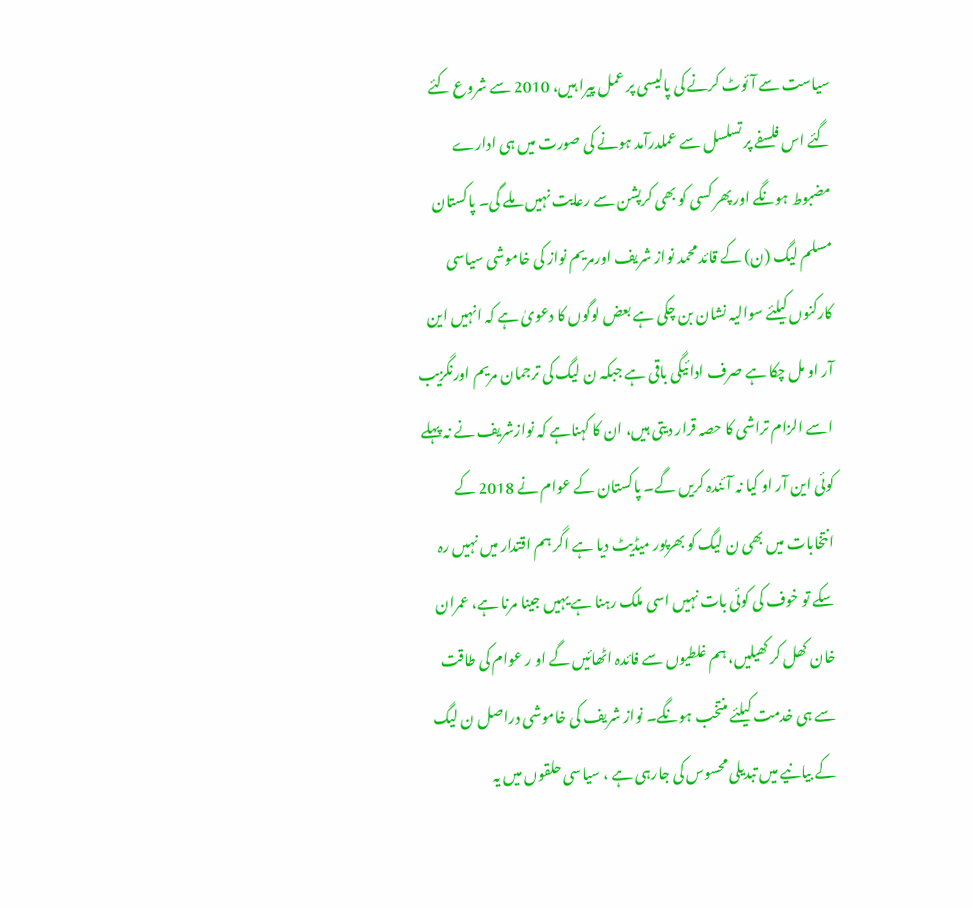سیاست سے آئوٹ کرنے کی پالیسی پر عمل پیرا ہیں، 2010 سے شروع کئے گئے اس فلسفے پر تسلسل سے عملدرآمد ہونے کی صورت میں ہی ادارے مضبوط ہونگے اور پھر کسی کو بھی کرپشن سے رعایت نہیں ملے گی۔ پاکستان مسلم لیگ (ن) کے قائد محمد نواز شریف اورمریم نواز کی خاموشی سیاسی کارکنوں کیلئے سوالیہ نشان بن چکی ہے بعض لوگوں کا دعویٰ ہے کہ انہیں این آر او مل چکا ہے صرف ادائیگی باقی ہے جبکہ ن لیگ کی ترجمان مریم اورنگزیب اسے الزام تراشی کا حصہ قرار دیتی ہیں، ان کا کہناہے کہ نوازشریف نے نہ پہلے کوئی این آر او کیا نہ آئندہ کریں گے۔ پاکستان کے عوام نے 2018 کے انتخابات میں بھی ن لیگ کو بھرپور میڈیٹ دیا ہے اگر ہم اقتدار میں نہیں رہ سکے تو خوف کی کوئی بات نہیں اسی ملک رہنا ہے یہیں جینا مرنا ہے، عمران خان کھل کر کھیلیں، ہم غلطیوں سے فائدہ اٹھائیں گے او ر عوام کی طاقت سے ہی خدمت کیلئے منتخب ہونگے۔ نواز شریف کی خاموشی دراصل ن لیگ کے بیانیے میں تبدیلی محسوس کی جارہی ہے ، سیاسی حلقوں میں یہ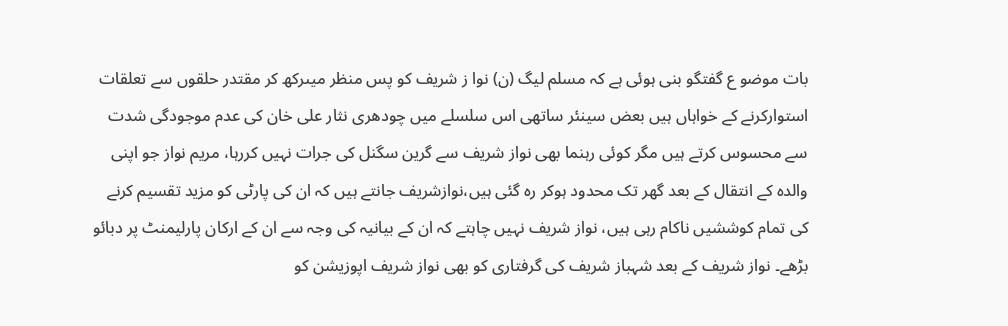بات موضو ع گفتگو بنی ہوئی ہے کہ مسلم لیگ (ن) نوا ز شریف کو پس منظر میںرکھ کر مقتدر حلقوں سے تعلقات استوارکرنے کے خواہاں ہیں بعض سینئر ساتھی اس سلسلے میں چودھری نثار علی خان کی عدم موجودگی شدت سے محسوس کرتے ہیں مگر کوئی رہنما بھی نواز شریف سے گرین سگنل کی جرات نہیں کررہا، مریم نواز جو اپنی والدہ کے انتقال کے بعد گھر تک محدود ہوکر رہ گئی ہیں،نوازشریف جانتے ہیں کہ ان کی پارٹی کو مزید تقسیم کرنے کی تمام کوششیں ناکام رہی ہیں، نواز شریف نہیں چاہتے کہ ان کے بیانیہ کی وجہ سے ان کے ارکان پارلیمنٹ پر دبائو بڑھے۔ نواز شریف کے بعد شہباز شریف کی گرفتاری کو بھی نواز شریف اپوزیشن کو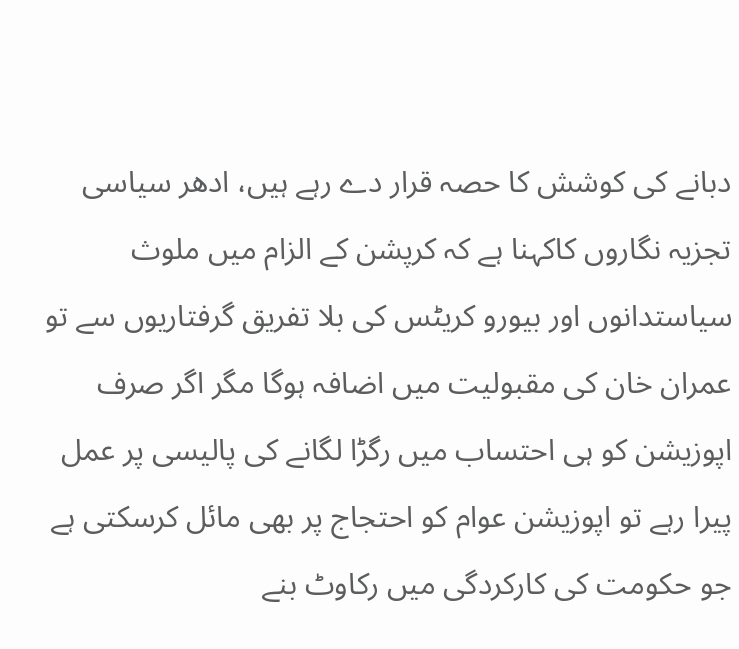دبانے کی کوشش کا حصہ قرار دے رہے ہیں، ادھر سیاسی تجزیہ نگاروں کاکہنا ہے کہ کرپشن کے الزام میں ملوث سیاستدانوں اور بیورو کریٹس کی بلا تفریق گرفتاریوں سے تو عمران خان کی مقبولیت میں اضافہ ہوگا مگر اگر صرف اپوزیشن کو ہی احتساب میں رگڑا لگانے کی پالیسی پر عمل پیرا رہے تو اپوزیشن عوام کو احتجاج پر بھی مائل کرسکتی ہے جو حکومت کی کارکردگی میں رکاوٹ بنے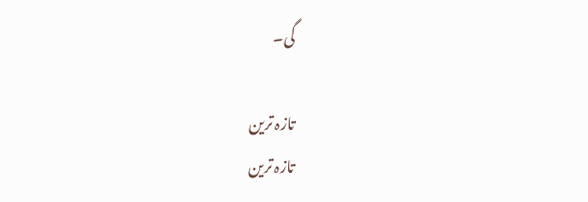گی۔

تازہ ترین
تازہ ترین